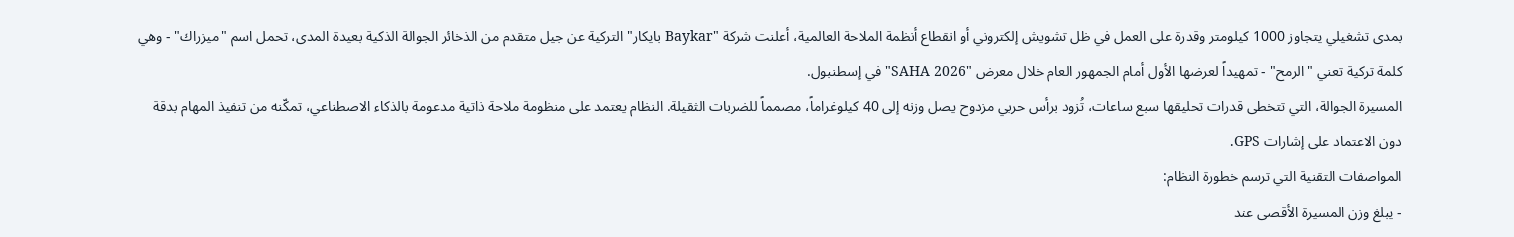بمدى تشغيلي يتجاوز 1000 كيلومتر وقدرة على العمل في ظل تشويش إلكتروني أو انقطاع أنظمة الملاحة العالمية، أعلنت شركة "Baykar بايكار" التركية عن جيل متقدم من الذخائر الجوالة الذكية بعيدة المدى، تحمل اسم "ميزراك" - وهي كلمة تركية تعني "الرمح" - تمهيداً لعرضها الأول أمام الجمهور العام خلال معرض "SAHA 2026" في إسطنبول.
المسيرة الجوالة، التي تتخطى قدرات تحليقها سبع ساعات، تُزود برأس حربي مزدوح يصل وزنه إلى 40 كيلوغراماً، مصمماً للضربات الثقيلة. النظام يعتمد على منظومة ملاحة ذاتية مدعومة بالذكاء الاصطناعي، تمكّنه من تنفيذ المهام بدقة دون الاعتماد على إشارات GPS.
المواصفات التقنية التي ترسم خطورة النظام:
- يبلغ وزن المسيرة الأقصى عند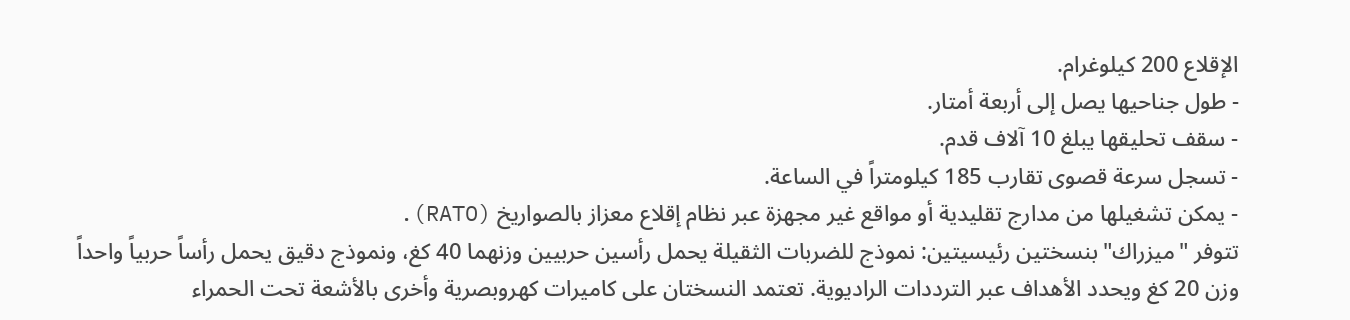الإقلاع 200 كيلوغرام.
- طول جناحيها يصل إلى أربعة أمتار.
- سقف تحليقها يبلغ 10 آلاف قدم.
- تسجل سرعة قصوى تقارب 185 كيلومتراً في الساعة.
- يمكن تشغيلها من مدارج تقليدية أو مواقع غير مجهزة عبر نظام إقلاع معزاز بالصواريخ (RATO).
تتوفر "ميزراك" بنسختين رئيسيتين: نموذج للضربات الثقيلة يحمل رأسين حربيين وزنهما 40 كغ، ونموذج دقيق يحمل رأساً حربياً واحداً وزن 20 كغ ويحدد الأهداف عبر الترددات الراديوية. تعتمد النسختان على كاميرات كهروبصرية وأخرى بالأشعة تحت الحمراء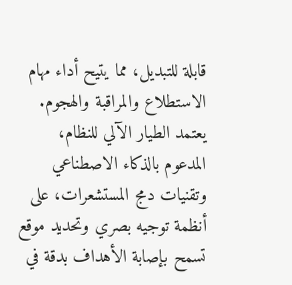قابلة للتبديل، مما يتيح أداء مهام الاستطلاع والمراقبة والهجوم.
يعتمد الطيار الآلي للنظام، المدعوم بالذكاء الاصطناعي وتقنيات دمج المستشعرات، على أنظمة توجيه بصري وتحديد موقع تسمح بإصابة الأهداف بدقة في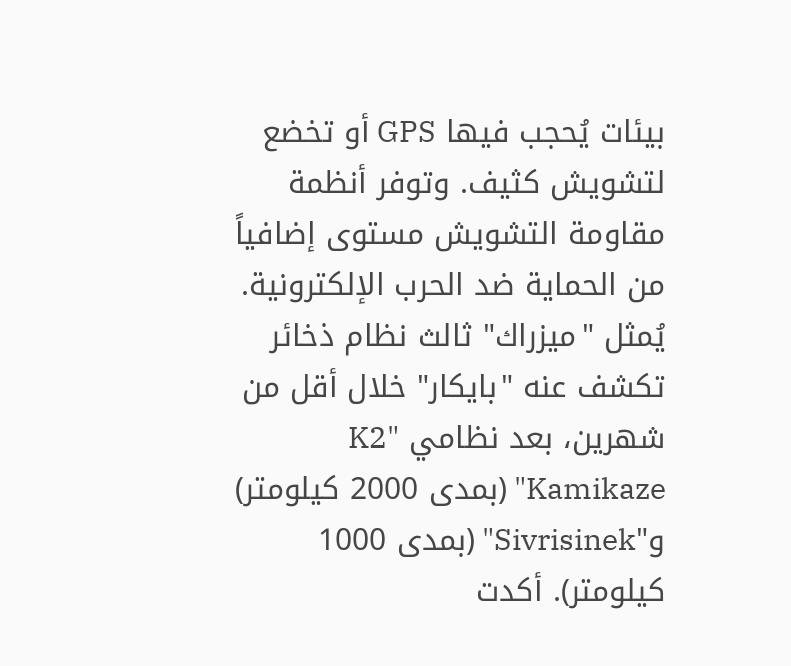بيئات يُحجب فيها GPS أو تخضع لتشويش كثيف. وتوفر أنظمة مقاومة التشويش مستوى إضافياً من الحماية ضد الحرب الإلكترونية.
يُمثل "ميزراك" ثالث نظام ذخائر تكشف عنه "بايكار" خلال أقل من شهرين، بعد نظامي "K2 Kamikaze" (بمدى 2000 كيلومتر) و"Sivrisinek" (بمدى 1000 كيلومتر). أكدت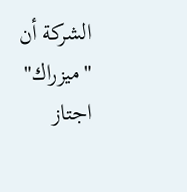الشركة أن "ميزراك" اجتاز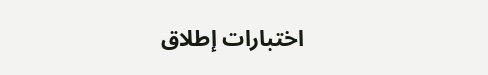اختبارات إطلاق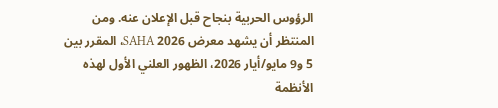الرؤوس الحربية بنجاح قبل الإعلان عنه. ومن المنتظر أن يشهد معرض SAHA 2026، المقرر بين 5 و9 مايو/أيار 2026، الظهور العلني الأول لهذه الأنظمة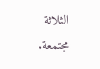الثلاثة مجتمعة.